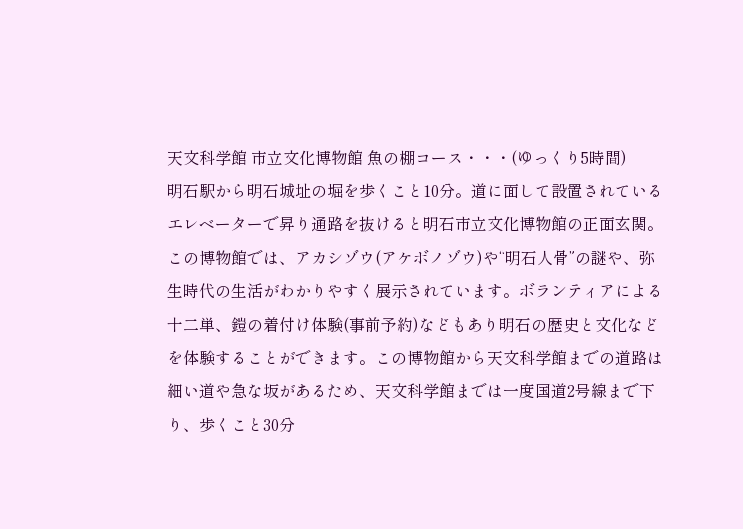天文科学館 市立文化博物館 魚の棚コース・・・(ゆっくり5時間)
明石駅から明石城址の堀を歩くこと10分。道に面して設置されているエレベーターで昇り通路を抜けると明石市立文化博物館の正面玄関。この博物館では、アカシゾウ(アケボノゾウ)や“明石人骨”の謎や、弥生時代の生活がわかりやすく展示されています。ボランティアによる十二単、鎧の着付け体験(事前予約)などもあり明石の歴史と文化などを体験することができます。この博物館から天文科学館までの道路は細い道や急な坂があるため、天文科学館までは一度国道2号線まで下り、歩くこと30分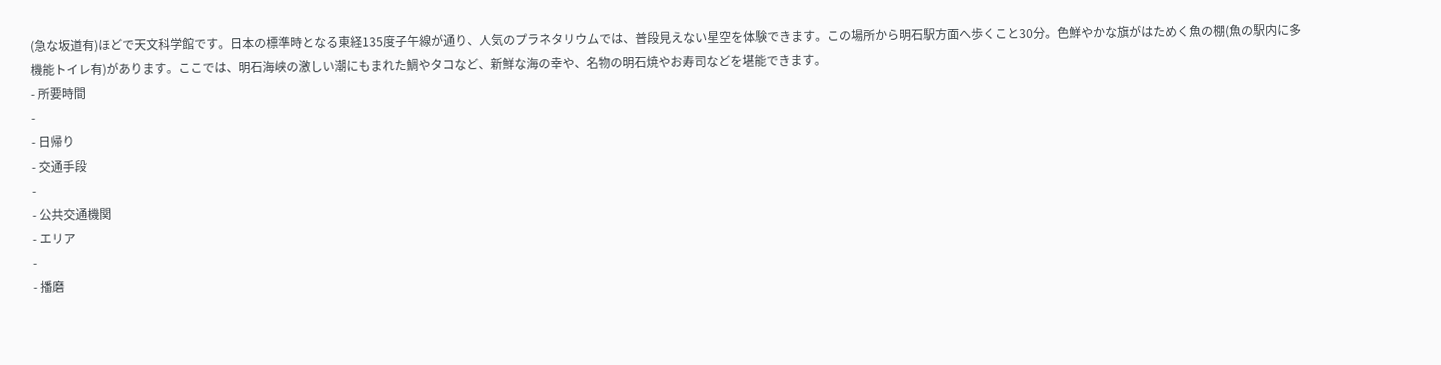(急な坂道有)ほどで天文科学館です。日本の標準時となる東経135度子午線が通り、人気のプラネタリウムでは、普段見えない星空を体験できます。この場所から明石駅方面へ歩くこと30分。色鮮やかな旗がはためく魚の棚(魚の駅内に多機能トイレ有)があります。ここでは、明石海峡の激しい潮にもまれた鯛やタコなど、新鮮な海の幸や、名物の明石焼やお寿司などを堪能できます。
- 所要時間
-
- 日帰り
- 交通手段
-
- 公共交通機関
- エリア
-
- 播磨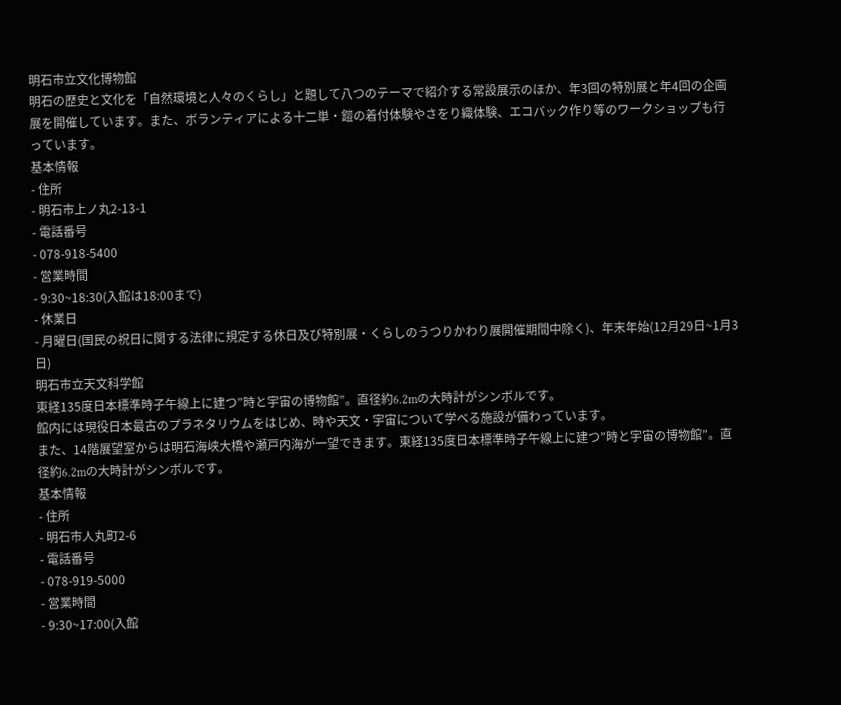明石市立文化博物館
明石の歴史と文化を「自然環境と人々のくらし」と題して八つのテーマで紹介する常設展示のほか、年3回の特別展と年4回の企画展を開催しています。また、ボランティアによる十二単・鎧の着付体験やさをり織体験、エコバック作り等のワークショップも行っています。
基本情報
- 住所
- 明石市上ノ丸2-13-1
- 電話番号
- 078-918-5400
- 営業時間
- 9:30~18:30(入館は18:00まで)
- 休業日
- 月曜日(国民の祝日に関する法律に規定する休日及び特別展・くらしのうつりかわり展開催期間中除く)、年末年始(12月29日~1月3日)
明石市立天文科学館
東経135度日本標準時子午線上に建つ”時と宇宙の博物館”。直径約6.2mの大時計がシンボルです。
館内には現役日本最古のプラネタリウムをはじめ、時や天文・宇宙について学べる施設が備わっています。
また、14階展望室からは明石海峡大橋や瀬戸内海が一望できます。東経135度日本標準時子午線上に建つ”時と宇宙の博物館”。直径約6.2mの大時計がシンボルです。
基本情報
- 住所
- 明石市人丸町2-6
- 電話番号
- 078-919-5000
- 営業時間
- 9:30~17:00(入館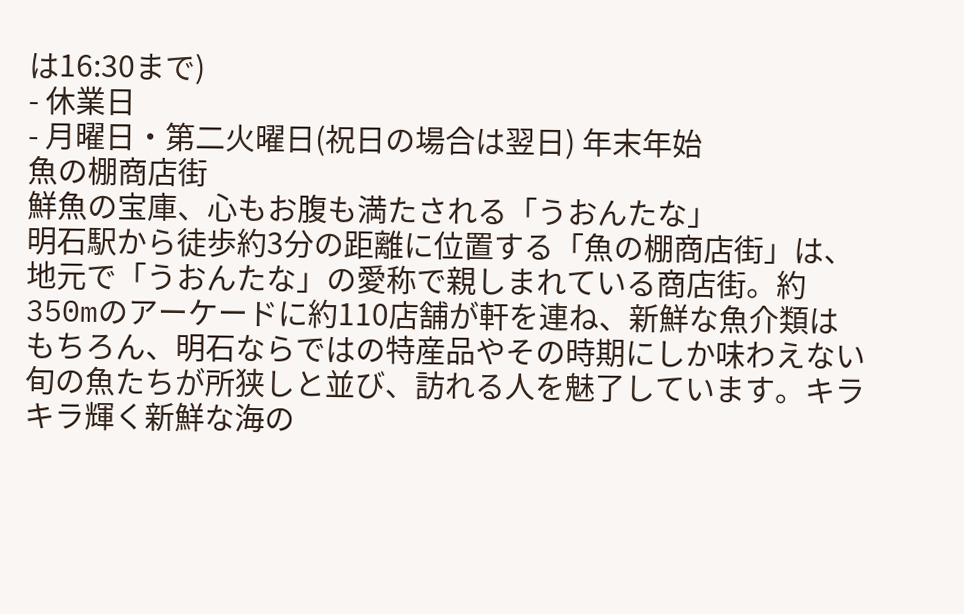は16:30まで)
- 休業日
- 月曜日・第二火曜日(祝日の場合は翌日) 年末年始
魚の棚商店街
鮮魚の宝庫、心もお腹も満たされる「うおんたな」
明石駅から徒歩約3分の距離に位置する「魚の棚商店街」は、地元で「うおんたな」の愛称で親しまれている商店街。約350mのアーケードに約110店舗が軒を連ね、新鮮な魚介類はもちろん、明石ならではの特産品やその時期にしか味わえない旬の魚たちが所狭しと並び、訪れる人を魅了しています。キラキラ輝く新鮮な海の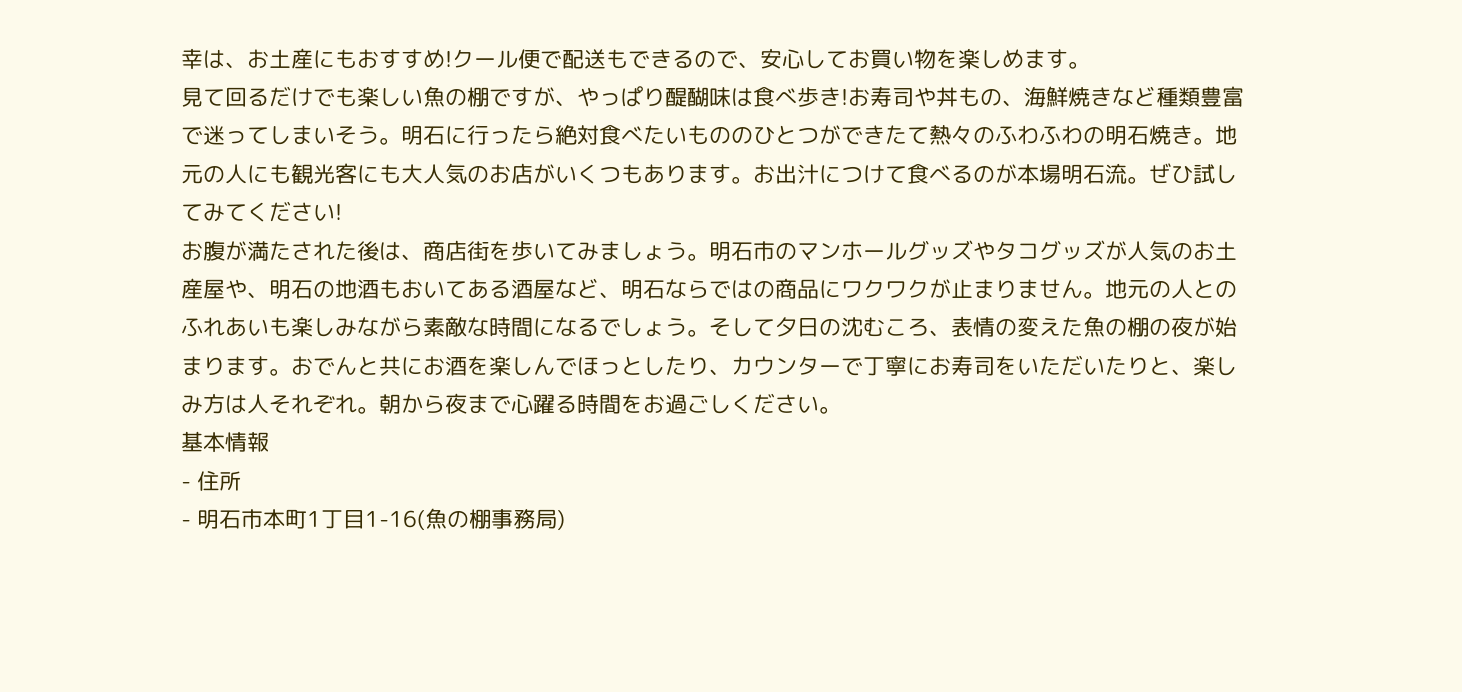幸は、お土産にもおすすめ!クール便で配送もできるので、安心してお買い物を楽しめます。
見て回るだけでも楽しい魚の棚ですが、やっぱり醍醐味は食べ歩き!お寿司や丼もの、海鮮焼きなど種類豊富で迷ってしまいそう。明石に行ったら絶対食べたいもののひとつができたて熱々のふわふわの明石焼き。地元の人にも観光客にも大人気のお店がいくつもあります。お出汁につけて食べるのが本場明石流。ぜひ試してみてください!
お腹が満たされた後は、商店街を歩いてみましょう。明石市のマンホールグッズやタコグッズが人気のお土産屋や、明石の地酒もおいてある酒屋など、明石ならではの商品にワクワクが止まりません。地元の人とのふれあいも楽しみながら素敵な時間になるでしょう。そして夕日の沈むころ、表情の変えた魚の棚の夜が始まります。おでんと共にお酒を楽しんでほっとしたり、カウンターで丁寧にお寿司をいただいたりと、楽しみ方は人それぞれ。朝から夜まで心躍る時間をお過ごしください。
基本情報
- 住所
- 明石市本町1丁目1-16(魚の棚事務局)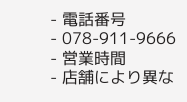- 電話番号
- 078-911-9666
- 営業時間
- 店舗により異な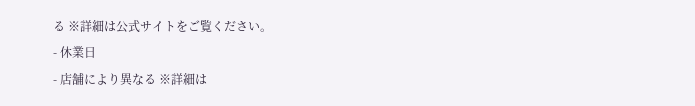る ※詳細は公式サイトをご覧ください。
- 休業日
- 店舗により異なる ※詳細は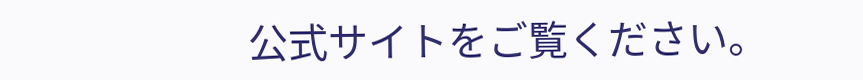公式サイトをご覧ください。